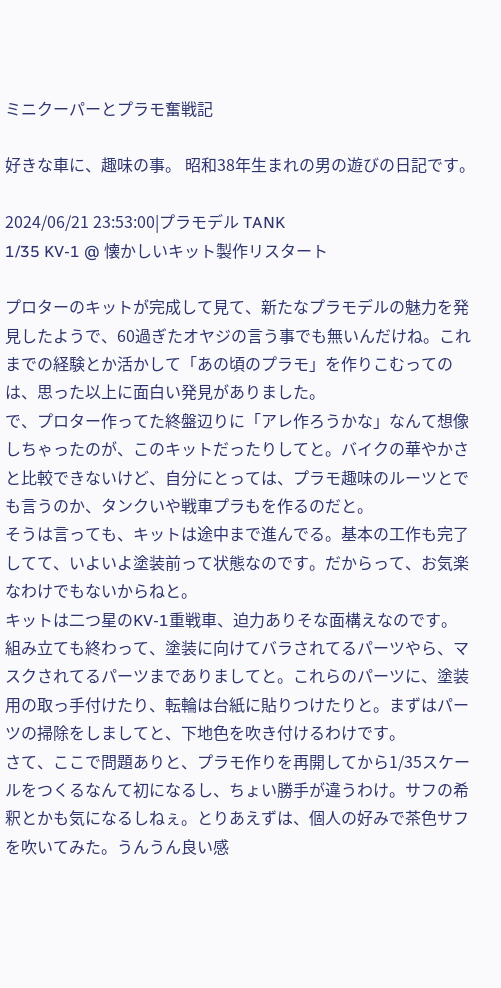ミニクーパーとプラモ奮戦記

好きな車に、趣味の事。 昭和38年生まれの男の遊びの日記です。

2024/06/21 23:53:00|プラモデル TANK
1/35 KV-1 @ 懐かしいキット製作リスタート

プロターのキットが完成して見て、新たなプラモデルの魅力を発見したようで、60過ぎたオヤジの言う事でも無いんだけね。これまでの経験とか活かして「あの頃のプラモ」を作りこむってのは、思った以上に面白い発見がありました。
で、プロター作ってた終盤辺りに「アレ作ろうかな」なんて想像しちゃったのが、このキットだったりしてと。バイクの華やかさと比較できないけど、自分にとっては、プラモ趣味のルーツとでも言うのか、タンクいや戦車プラもを作るのだと。
そうは言っても、キットは途中まで進んでる。基本の工作も完了してて、いよいよ塗装前って状態なのです。だからって、お気楽なわけでもないからねと。
キットは二つ星のKV-1重戦車、迫力ありそな面構えなのです。
組み立ても終わって、塗装に向けてバラされてるパーツやら、マスクされてるパーツまでありましてと。これらのパーツに、塗装用の取っ手付けたり、転輪は台紙に貼りつけたりと。まずはパーツの掃除をしましてと、下地色を吹き付けるわけです。
さて、ここで問題ありと、プラモ作りを再開してから1/35スケールをつくるなんて初になるし、ちょい勝手が違うわけ。サフの希釈とかも気になるしねぇ。とりあえずは、個人の好みで茶色サフを吹いてみた。うんうん良い感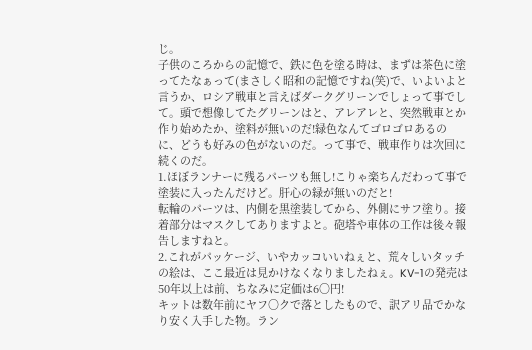じ。
子供のころからの記憶で、鉄に色を塗る時は、まずは茶色に塗ってたなぁって(まさしく昭和の記憶ですね(笑)で、いよいよと言うか、ロシア戦車と言えばダークグリーンでしょって事でして。頭で想像してたグリーンはと、アレアレと、突然戦車とか作り始めたか、塗料が無いのだ!緑色なんてゴロゴロあるのに、どうも好みの色がないのだ。って事で、戦車作りは次回に続くのだ。
1.ほぼランナーに残るパーツも無し!こりゃ楽ちんだわって事で塗装に入ったんだけど。肝心の緑が無いのだと!
転輪のパーツは、内側を黒塗装してから、外側にサフ塗り。接着部分はマスクしてありますよと。砲塔や車体の工作は後々報告しますねと。
2.これがパッケージ、いやカッコいいねぇと、荒々しいタッチの絵は、ここ最近は見かけなくなりましたねぇ。KV-1の発売は50年以上は前、ちなみに定価は6〇円!
キットは数年前にヤフ〇クで落としたもので、訳アリ品でかなり安く入手した物。ラン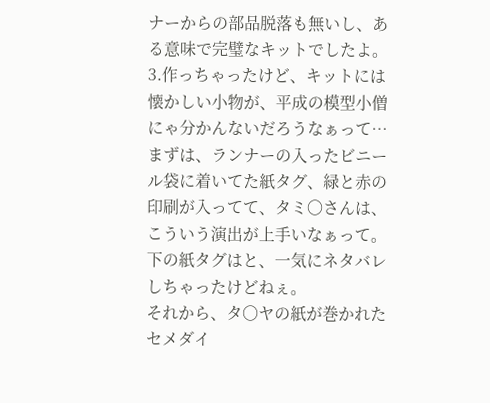ナーからの部品脱落も無いし、ある意味で完璧なキットでしたよ。
3.作っちゃったけど、キットには懐かしい小物が、平成の模型小僧にゃ分かんないだろうなぁって…
まずは、ランナーの入ったビニール袋に着いてた紙タグ、緑と赤の印刷が入ってて、タミ〇さんは、こういう演出が上手いなぁって。
下の紙タグはと、一気にネタバレしちゃったけどねぇ。
それから、タ〇ヤの紙が巻かれたセメダイ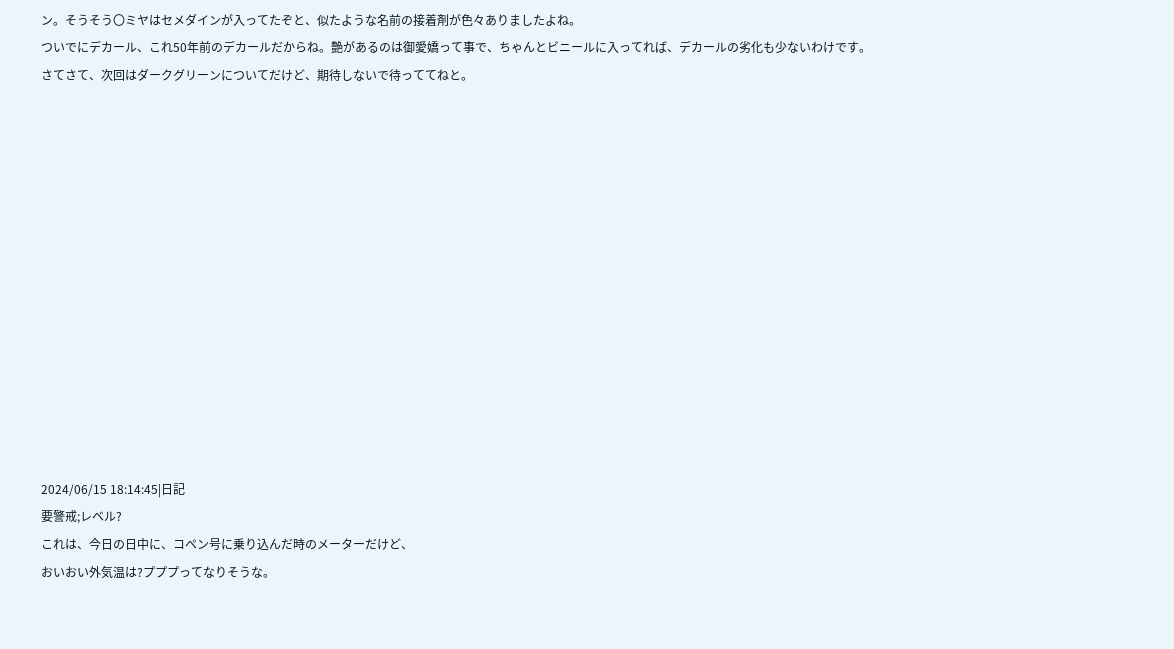ン。そうそう〇ミヤはセメダインが入ってたぞと、似たような名前の接着剤が色々ありましたよね。
ついでにデカール、これ50年前のデカールだからね。艶があるのは御愛嬌って事で、ちゃんとビニールに入ってれば、デカールの劣化も少ないわけです。
さてさて、次回はダークグリーンについてだけど、期待しないで待っててねと。














2024/06/15 18:14:45|日記
要警戒;レベル?
これは、今日の日中に、コペン号に乗り込んだ時のメーターだけど、
おいおい外気温は?プププってなりそうな。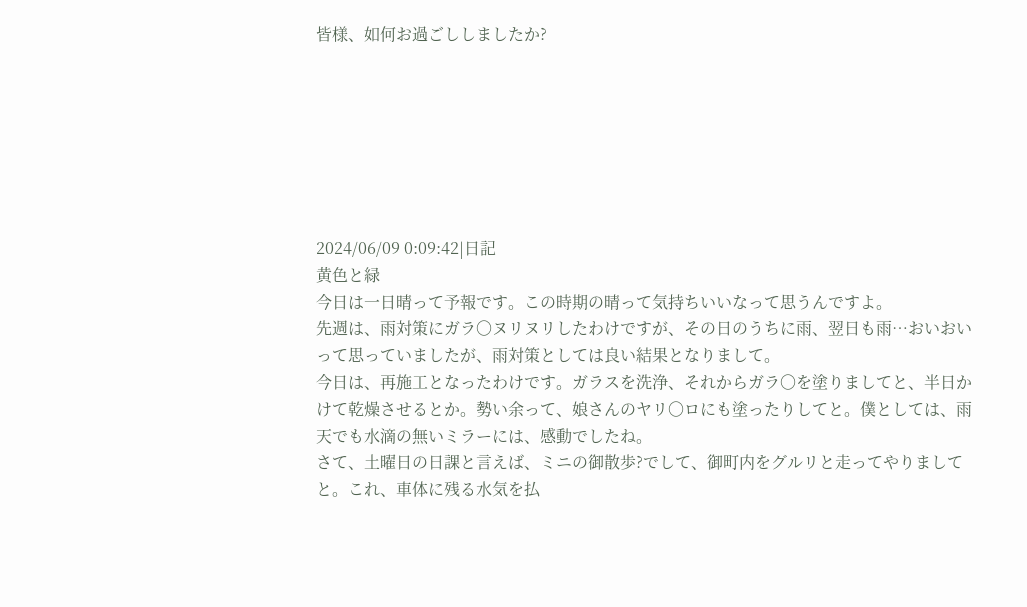皆様、如何お過ごししましたか?







2024/06/09 0:09:42|日記
黄色と緑
今日は一日晴って予報です。この時期の晴って気持ちいいなって思うんですよ。
先週は、雨対策にガラ〇ヌリヌリしたわけですが、その日のうちに雨、翌日も雨…おいおいって思っていましたが、雨対策としては良い結果となりまして。
今日は、再施工となったわけです。ガラスを洗浄、それからガラ〇を塗りましてと、半日かけて乾燥させるとか。勢い余って、娘さんのヤリ〇ロにも塗ったりしてと。僕としては、雨天でも水滴の無いミラーには、感動でしたね。
さて、土曜日の日課と言えば、ミニの御散歩?でして、御町内をグルリと走ってやりましてと。これ、車体に残る水気を払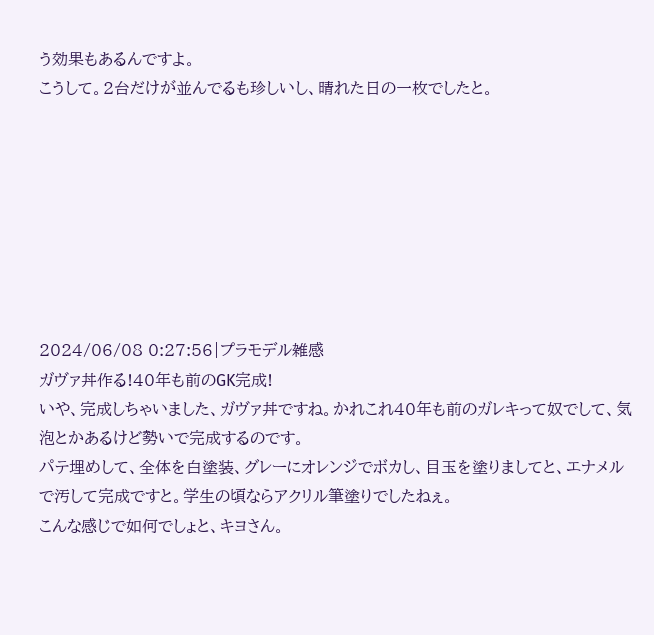う効果もあるんですよ。
こうして。2台だけが並んでるも珍しいし、晴れた日の一枚でしたと。








2024/06/08 0:27:56|プラモデル雑感
ガヴァ丼作る!40年も前のGK完成!
いや、完成しちゃいました、ガヴァ丼ですね。かれこれ40年も前のガレキって奴でして、気泡とかあるけど勢いで完成するのです。
パテ埋めして、全体を白塗装、グレーにオレンジでボカし、目玉を塗りましてと、エナメルで汚して完成ですと。学生の頃ならアクリル筆塗りでしたねぇ。
こんな感じで如何でしょと、キヨさん。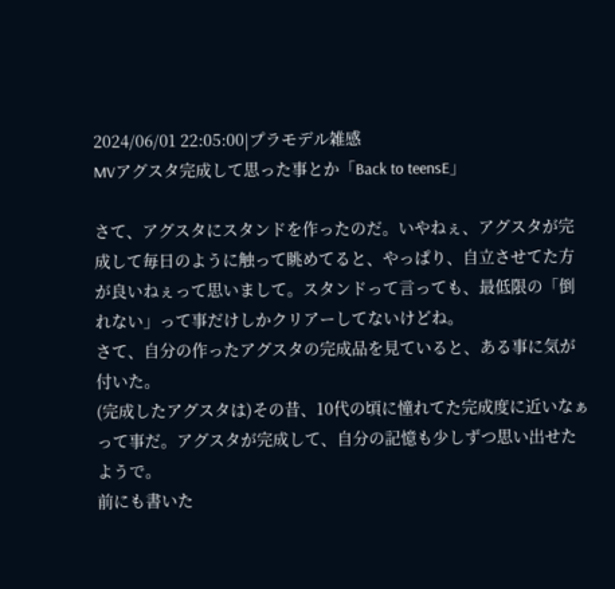2024/06/01 22:05:00|プラモデル雑感
MVアグスタ完成して思った事とか「Back to teensE」

さて、アグスタにスタンドを作ったのだ。いやねぇ、アグスタが完成して毎日のように触って眺めてると、やっぱり、自立させてた方が良いねぇって思いまして。スタンドって言っても、最低限の「倒れない」って事だけしかクリアーしてないけどね。
さて、自分の作ったアグスタの完成品を見ていると、ある事に気が付いた。
(完成したアグスタは)その昔、10代の頃に憧れてた完成度に近いなぁって事だ。アグスタが完成して、自分の記憶も少しずつ思い出せたようで。
前にも書いた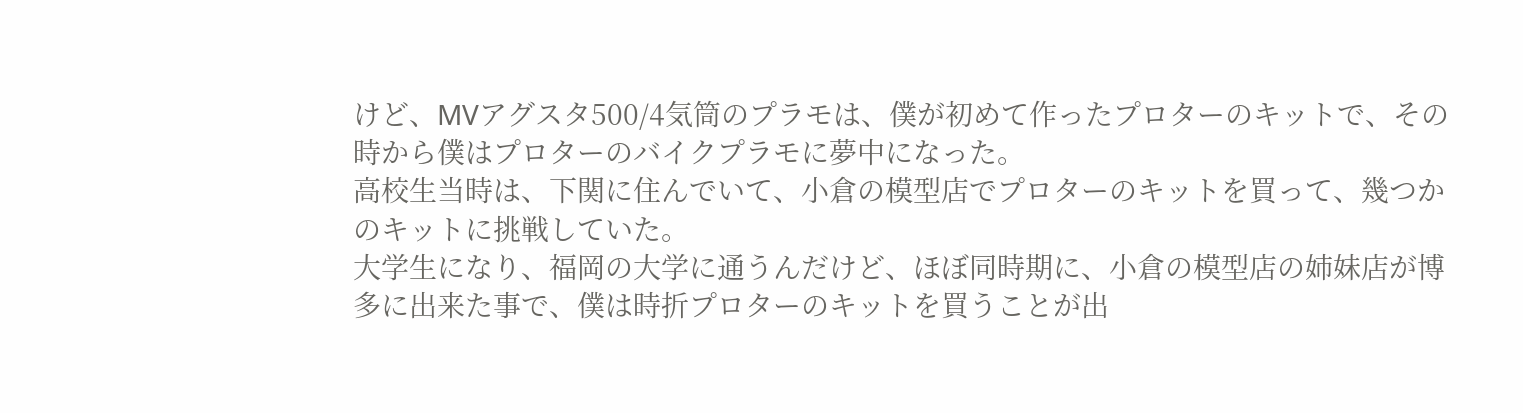けど、MVアグスタ500/4気筒のプラモは、僕が初めて作ったプロターのキットで、その時から僕はプロターのバイクプラモに夢中になった。
高校生当時は、下関に住んでいて、小倉の模型店でプロターのキットを買って、幾つかのキットに挑戦していた。
大学生になり、福岡の大学に通うんだけど、ほぼ同時期に、小倉の模型店の姉妹店が博多に出来た事で、僕は時折プロターのキットを買うことが出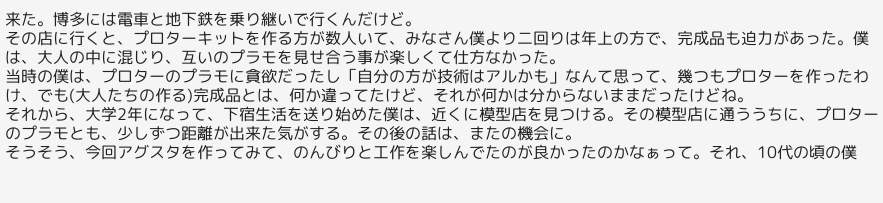来た。博多には電車と地下鉄を乗り継いで行くんだけど。
その店に行くと、プロターキットを作る方が数人いて、みなさん僕より二回りは年上の方で、完成品も迫力があった。僕は、大人の中に混じり、互いのプラモを見せ合う事が楽しくて仕方なかった。
当時の僕は、プロターのプラモに貪欲だったし「自分の方が技術はアルかも」なんて思って、幾つもプロターを作ったわけ、でも(大人たちの作る)完成品とは、何か違ってたけど、それが何かは分からないままだったけどね。
それから、大学2年になって、下宿生活を送り始めた僕は、近くに模型店を見つける。その模型店に通ううちに、プロターのプラモとも、少しずつ距離が出来た気がする。その後の話は、またの機会に。
そうそう、今回アグスタを作ってみて、のんびりと工作を楽しんでたのが良かったのかなぁって。それ、10代の頃の僕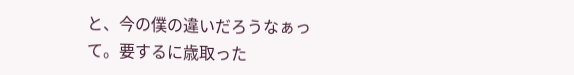と、今の僕の違いだろうなぁって。要するに歳取った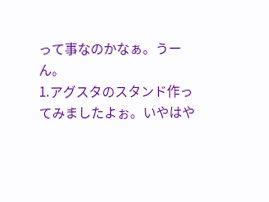って事なのかなぁ。うーん。
1.アグスタのスタンド作ってみましたよぉ。いやはや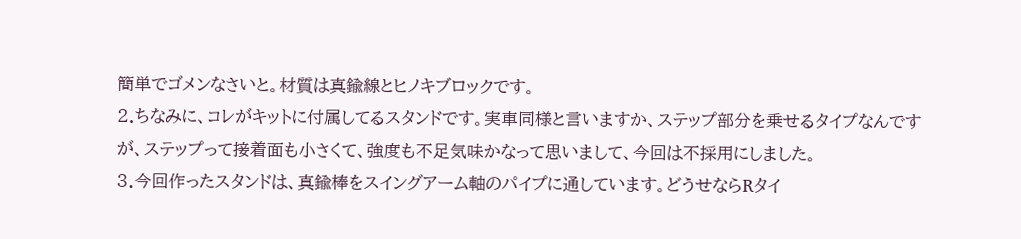簡単でゴメンなさいと。材質は真鍮線とヒノキブロックです。
2.ちなみに、コレがキットに付属してるスタンドです。実車同様と言いますか、ステップ部分を乗せるタイプなんですが、ステップって接着面も小さくて、強度も不足気味かなって思いまして、今回は不採用にしました。
3.今回作ったスタンドは、真鍮棒をスイングアーム軸のパイプに通しています。どうせならRタイ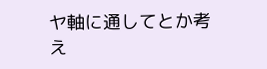ヤ軸に通してとか考え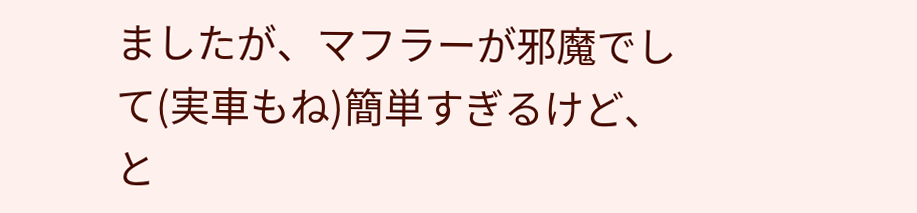ましたが、マフラーが邪魔でして(実車もね)簡単すぎるけど、と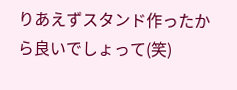りあえずスタンド作ったから良いでしょって(笑)